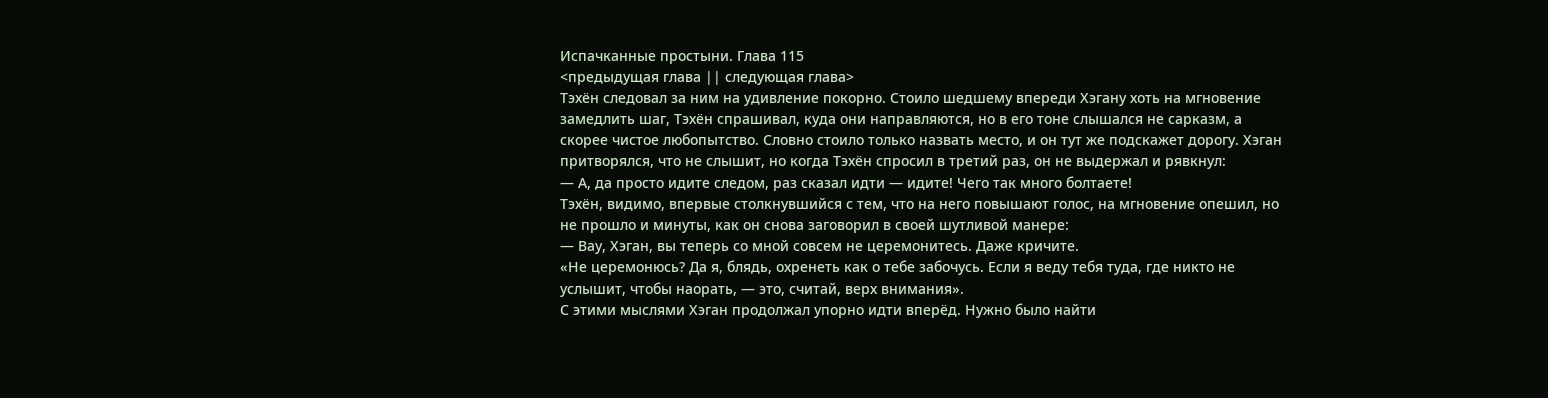Испачканные простыни. Глава 115
<предыдущая глава || следующая глава>
Тэхён следовал за ним на удивление покорно. Стоило шедшему впереди Хэгану хоть на мгновение замедлить шаг, Тэхён спрашивал, куда они направляются, но в его тоне слышался не сарказм, а скорее чистое любопытство. Словно стоило только назвать место, и он тут же подскажет дорогу. Хэган притворялся, что не слышит, но когда Тэхён спросил в третий раз, он не выдержал и рявкнул:
— А, да просто идите следом, раз сказал идти — идите! Чего так много болтаете!
Тэхён, видимо, впервые столкнувшийся с тем, что на него повышают голос, на мгновение опешил, но не прошло и минуты, как он снова заговорил в своей шутливой манере:
— Вау, Хэган, вы теперь со мной совсем не церемонитесь. Даже кричите.
«Не церемонюсь? Да я, блядь, охренеть как о тебе забочусь. Если я веду тебя туда, где никто не услышит, чтобы наорать, — это, считай, верх внимания».
С этими мыслями Хэган продолжал упорно идти вперёд. Нужно было найти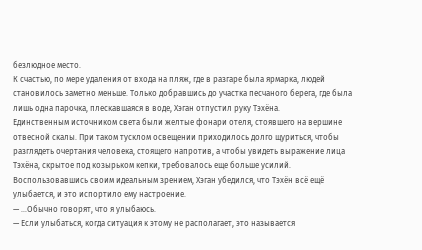безлюдное место.
К счастью, по мере удаления от входа на пляж, где в разгаре была ярмарка, людей становилось заметно меньше. Только добравшись до участка песчаного берега, где была лишь одна парочка, плескавшаяся в воде, Хэган отпустил руку Тэхёна.
Единственным источником света были желтые фонари отеля, стоявшего на вершине отвесной скалы. При таком тусклом освещении приходилось долго щуриться, чтобы разглядеть очертания человека, стоящего напротив, а чтобы увидеть выражение лица Тэхёна, скрытое под козырьком кепки, требовалось еще больше усилий.
Воспользовавшись своим идеальным зрением, Хэган убедился, что Тэхён всё ещё улыбается, и это испортило ему настроение.
— …Обычно говорят, что я улыбаюсь.
— Если улыбаться, когда ситуация к этому не располагает, это называется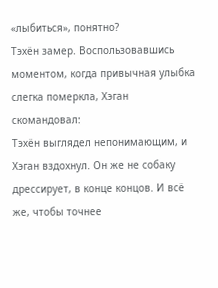«лыбиться», понятно?
Тэхён замер. Воспользовавшись моментом, когда привычная улыбка слегка померкла, Хэган скомандовал:
Тэхён выглядел непонимающим, и Хэган вздохнул. Он же не собаку дрессирует, в конце концов. И всё же, чтобы точнее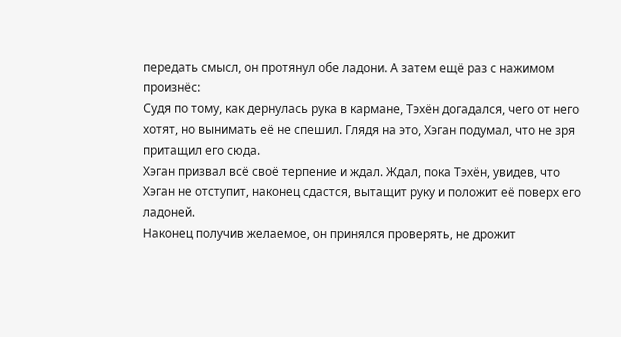передать смысл, он протянул обе ладони. А затем ещё раз с нажимом произнёс:
Судя по тому, как дернулась рука в кармане, Тэхён догадался, чего от него хотят, но вынимать её не спешил. Глядя на это, Хэган подумал, что не зря притащил его сюда.
Хэган призвал всё своё терпение и ждал. Ждал, пока Тэхён, увидев, что Хэган не отступит, наконец сдастся, вытащит руку и положит её поверх его ладоней.
Наконец получив желаемое, он принялся проверять, не дрожит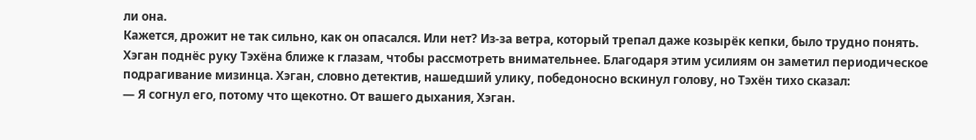ли она.
Кажется, дрожит не так сильно, как он опасался. Или нет? Из-за ветра, который трепал даже козырёк кепки, было трудно понять. Хэган поднёс руку Тэхёна ближе к глазам, чтобы рассмотреть внимательнее. Благодаря этим усилиям он заметил периодическое подрагивание мизинца. Хэган, словно детектив, нашедший улику, победоносно вскинул голову, но Тэхён тихо сказал:
— Я согнул его, потому что щекотно. От вашего дыхания, Хэган.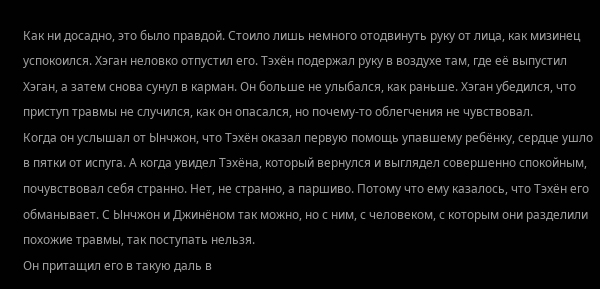Как ни досадно, это было правдой. Стоило лишь немного отодвинуть руку от лица, как мизинец успокоился. Хэган неловко отпустил его. Тэхён подержал руку в воздухе там, где её выпустил Хэган, а затем снова сунул в карман. Он больше не улыбался, как раньше. Хэган убедился, что приступ травмы не случился, как он опасался, но почему-то облегчения не чувствовал.
Когда он услышал от Ынчжон, что Тэхён оказал первую помощь упавшему ребёнку, сердце ушло в пятки от испуга. А когда увидел Тэхёна, который вернулся и выглядел совершенно спокойным, почувствовал себя странно. Нет, не странно, а паршиво. Потому что ему казалось, что Тэхён его обманывает. С Ынчжон и Джинёном так можно, но с ним, с человеком, с которым они разделили похожие травмы, так поступать нельзя.
Он притащил его в такую даль в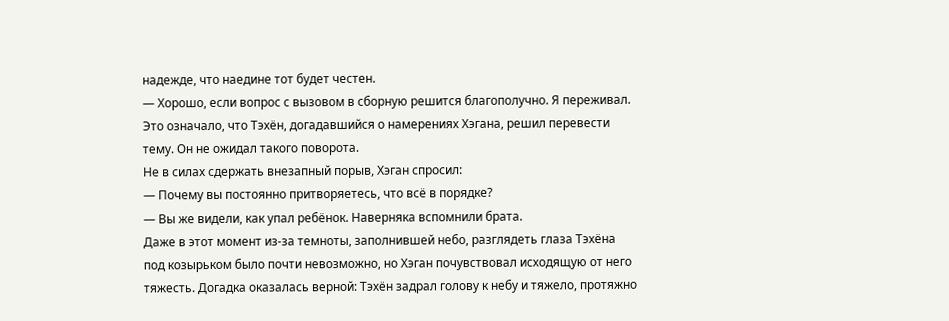надежде, что наедине тот будет честен.
— Хорошо, если вопрос с вызовом в сборную решится благополучно. Я переживал.
Это означало, что Тэхён, догадавшийся о намерениях Хэгана, решил перевести тему. Он не ожидал такого поворота.
Не в силах сдержать внезапный порыв, Хэган спросил:
— Почему вы постоянно притворяетесь, что всё в порядке?
— Вы же видели, как упал ребёнок. Наверняка вспомнили брата.
Даже в этот момент из-за темноты, заполнившей небо, разглядеть глаза Тэхёна под козырьком было почти невозможно, но Хэган почувствовал исходящую от него тяжесть. Догадка оказалась верной: Тэхён задрал голову к небу и тяжело, протяжно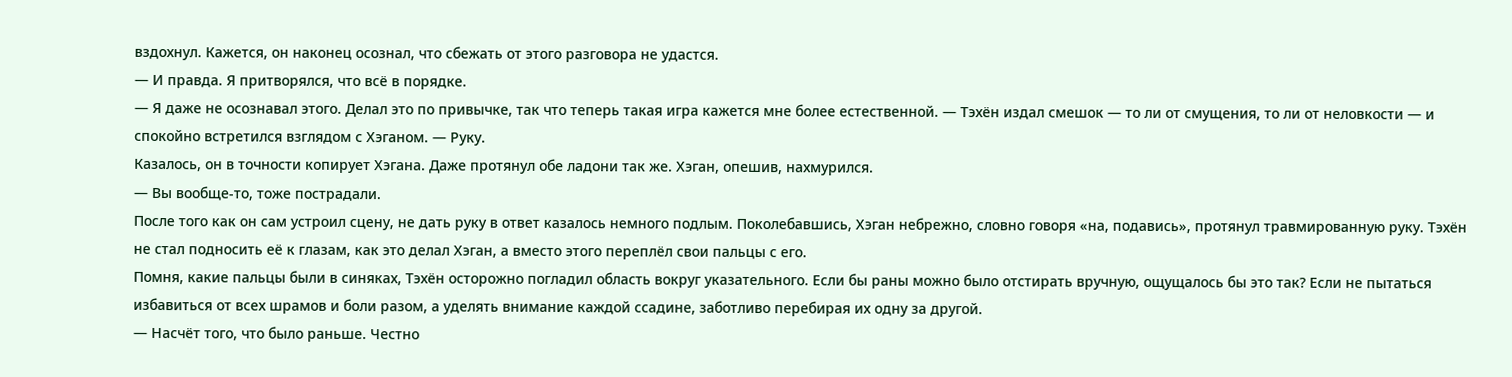вздохнул. Кажется, он наконец осознал, что сбежать от этого разговора не удастся.
— И правда. Я притворялся, что всё в порядке.
— Я даже не осознавал этого. Делал это по привычке, так что теперь такая игра кажется мне более естественной. — Тэхён издал смешок — то ли от смущения, то ли от неловкости — и спокойно встретился взглядом с Хэганом. — Руку.
Казалось, он в точности копирует Хэгана. Даже протянул обе ладони так же. Хэган, опешив, нахмурился.
— Вы вообще-то, тоже пострадали.
После того как он сам устроил сцену, не дать руку в ответ казалось немного подлым. Поколебавшись, Хэган небрежно, словно говоря «на, подавись», протянул травмированную руку. Тэхён не стал подносить её к глазам, как это делал Хэган, а вместо этого переплёл свои пальцы с его.
Помня, какие пальцы были в синяках, Тэхён осторожно погладил область вокруг указательного. Если бы раны можно было отстирать вручную, ощущалось бы это так? Если не пытаться избавиться от всех шрамов и боли разом, а уделять внимание каждой ссадине, заботливо перебирая их одну за другой.
— Насчёт того, что было раньше. Честно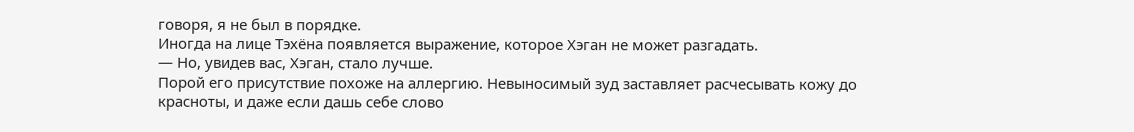говоря, я не был в порядке.
Иногда на лице Тэхёна появляется выражение, которое Хэган не может разгадать.
— Но, увидев вас, Хэган, стало лучше.
Порой его присутствие похоже на аллергию. Невыносимый зуд заставляет расчесывать кожу до красноты, и даже если дашь себе слово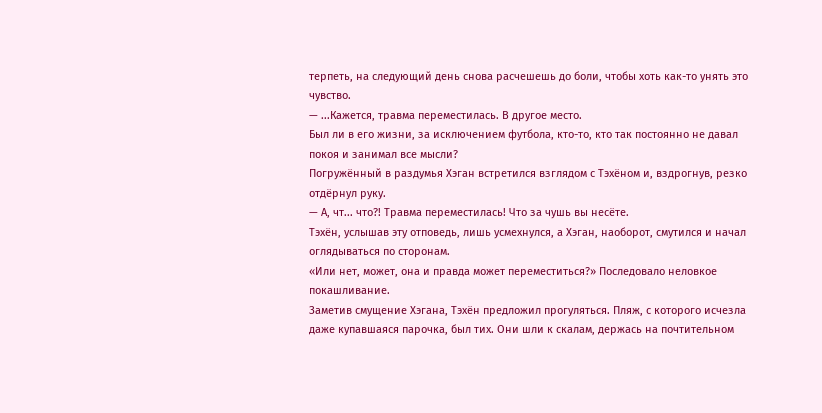терпеть, на следующий день снова расчешешь до боли, чтобы хоть как-то унять это чувство.
— ...Кажется, травма переместилась. В другое место.
Был ли в его жизни, за исключением футбола, кто-то, кто так постоянно не давал покоя и занимал все мысли?
Погружённый в раздумья Хэган встретился взглядом с Тэхёном и, вздрогнув, резко отдёрнул руку.
— А, чт... что?! Травма переместилась! Что за чушь вы несёте.
Тэхён, услышав эту отповедь, лишь усмехнулся, а Хэган, наоборот, смутился и начал оглядываться по сторонам.
«Или нет, может, она и правда может переместиться?» Последовало неловкое покашливание.
Заметив смущение Хэгана, Тэхён предложил прогуляться. Пляж, с которого исчезла даже купавшаяся парочка, был тих. Они шли к скалам, держась на почтительном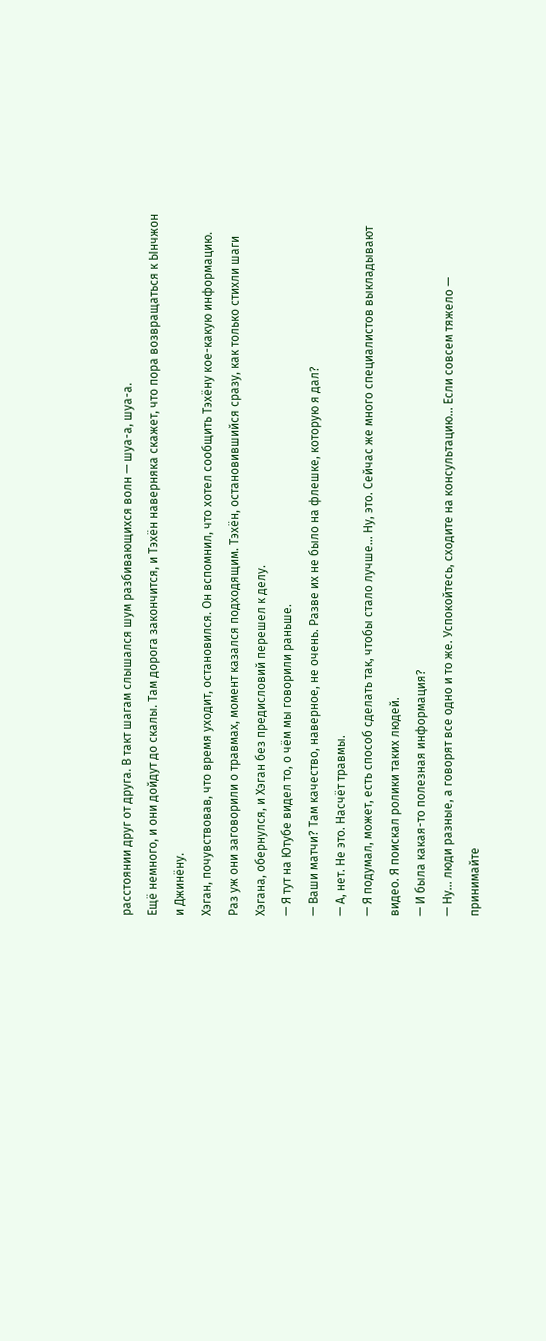расстоянии друг от друга. В такт шагам слышался шум разбивающихся волн — шуа-а, шуа-а.
Ещё немного, и они дойдут до скалы. Там дорога закончится, и Тэхён наверняка скажет, что пора возвращаться к Ынчжон и Джинёну.
Хэган, почувствовав, что время уходит, остановился. Он вспомнил, что хотел сообщить Тэхёну кое-какую информацию. Раз уж они заговорили о травмах, момент казался подходящим. Тэхён, остановившийся сразу, как только стихли шаги Хэгана, обернулся, и Хэган без предисловий перешел к делу.
— Я тут на Ютубе видел то, о чём мы говорили раньше.
— Ваши матчи? Там качество, наверное, не очень. Разве их не было на флешке, которую я дал?
— А, нет. Не это. Насчёт травмы.
— Я подумал, может, есть способ сделать так, чтобы стало лучше... Ну, это. Сейчас же много специалистов выкладывают видео. Я поискал ролики таких людей.
— И была какая-то полезная информация?
— Ну... люди разные, а говорят все одно и то же. Успокойтесь, сходите на консультацию... Если совсем тяжело — принимайте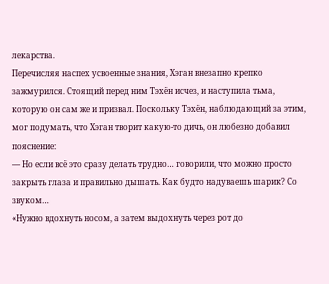лекарства.
Перечисляя наспех усвоенные знания, Хэган внезапно крепко зажмурился. Стоящий перед ним Тэхён исчез, и наступила тьма, которую он сам же и призвал. Поскольку Тэхён, наблюдающий за этим, мог подумать, что Хэган творит какую-то дичь, он любезно добавил пояснение:
— Но если всё это сразу делать трудно… говорили, что можно просто закрыть глаза и правильно дышать. Как будто надуваешь шарик? Со звуком…
«Нужно вдохнуть носом, а затем выдохнуть через рот до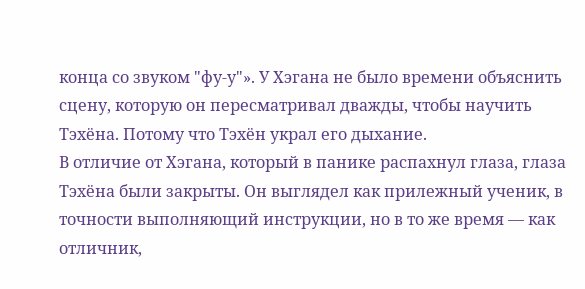конца со звуком "фу-у"». У Хэгана не было времени объяснить сцену, которую он пересматривал дважды, чтобы научить Тэхёна. Потому что Тэхён украл его дыхание.
В отличие от Хэгана, который в панике распахнул глаза, глаза Тэхёна были закрыты. Он выглядел как прилежный ученик, в точности выполняющий инструкции, но в то же время — как отличник,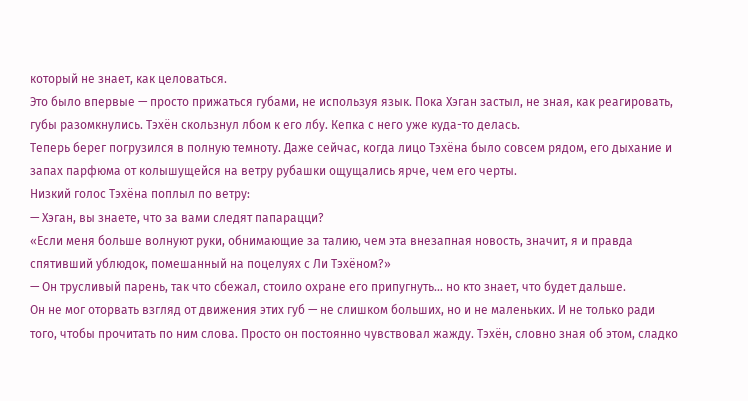который не знает, как целоваться.
Это было впервые — просто прижаться губами, не используя язык. Пока Хэган застыл, не зная, как реагировать, губы разомкнулись. Тэхён скользнул лбом к его лбу. Кепка с него уже куда-то делась.
Теперь берег погрузился в полную темноту. Даже сейчас, когда лицо Тэхёна было совсем рядом, его дыхание и запах парфюма от колышущейся на ветру рубашки ощущались ярче, чем его черты.
Низкий голос Тэхёна поплыл по ветру:
— Хэган, вы знаете, что за вами следят папарацци?
«Если меня больше волнуют руки, обнимающие за талию, чем эта внезапная новость, значит, я и правда спятивший ублюдок, помешанный на поцелуях с Ли Тэхёном?»
— Он трусливый парень, так что сбежал, стоило охране его припугнуть… но кто знает, что будет дальше.
Он не мог оторвать взгляд от движения этих губ — не слишком больших, но и не маленьких. И не только ради того, чтобы прочитать по ним слова. Просто он постоянно чувствовал жажду. Тэхён, словно зная об этом, сладко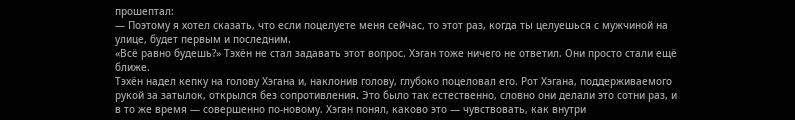прошептал:
— Поэтому я хотел сказать, что если поцелуете меня сейчас, то этот раз, когда ты целуешься с мужчиной на улице, будет первым и последним.
«Всё равно будешь?» Тэхён не стал задавать этот вопрос. Хэган тоже ничего не ответил. Они просто стали ещё ближе.
Тэхён надел кепку на голову Хэгана и, наклонив голову, глубоко поцеловал его. Рот Хэгана, поддерживаемого рукой за затылок, открылся без сопротивления. Это было так естественно, словно они делали это сотни раз, и в то же время — совершенно по-новому. Хэган понял, каково это — чувствовать, как внутри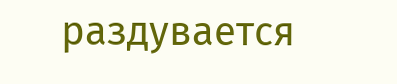раздувается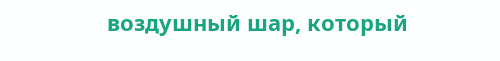воздушный шар, который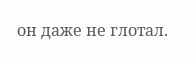он даже не глотал.